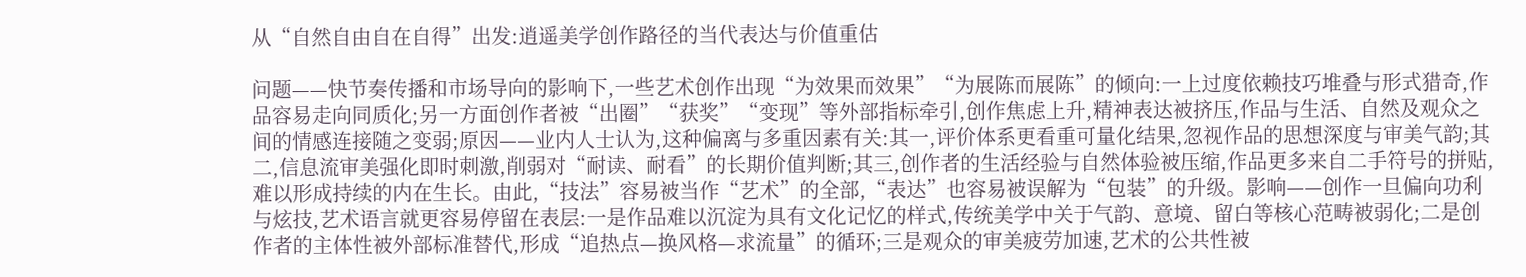从“自然自由自在自得”出发:逍遥美学创作路径的当代表达与价值重估

问题——快节奏传播和市场导向的影响下,一些艺术创作出现“为效果而效果”“为展陈而展陈”的倾向:一上过度依赖技巧堆叠与形式猎奇,作品容易走向同质化;另一方面创作者被“出圈”“获奖”“变现”等外部指标牵引,创作焦虑上升,精神表达被挤压,作品与生活、自然及观众之间的情感连接随之变弱;原因——业内人士认为,这种偏离与多重因素有关:其一,评价体系更看重可量化结果,忽视作品的思想深度与审美气韵;其二,信息流审美强化即时刺激,削弱对“耐读、耐看”的长期价值判断;其三,创作者的生活经验与自然体验被压缩,作品更多来自二手符号的拼贴,难以形成持续的内在生长。由此,“技法”容易被当作“艺术”的全部,“表达”也容易被误解为“包装”的升级。影响——创作一旦偏向功利与炫技,艺术语言就更容易停留在表层:一是作品难以沉淀为具有文化记忆的样式,传统美学中关于气韵、意境、留白等核心范畴被弱化;二是创作者的主体性被外部标准替代,形成“追热点—换风格—求流量”的循环;三是观众的审美疲劳加速,艺术的公共性被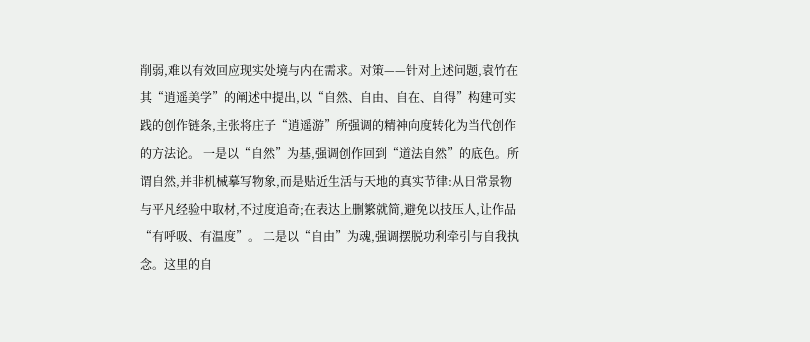削弱,难以有效回应现实处境与内在需求。对策——针对上述问题,袁竹在其“逍遥美学”的阐述中提出,以“自然、自由、自在、自得”构建可实践的创作链条,主张将庄子“逍遥游”所强调的精神向度转化为当代创作的方法论。 一是以“自然”为基,强调创作回到“道法自然”的底色。所谓自然,并非机械摹写物象,而是贴近生活与天地的真实节律:从日常景物与平凡经验中取材,不过度追奇;在表达上删繁就简,避免以技压人,让作品“有呼吸、有温度”。 二是以“自由”为魂,强调摆脱功利牵引与自我执念。这里的自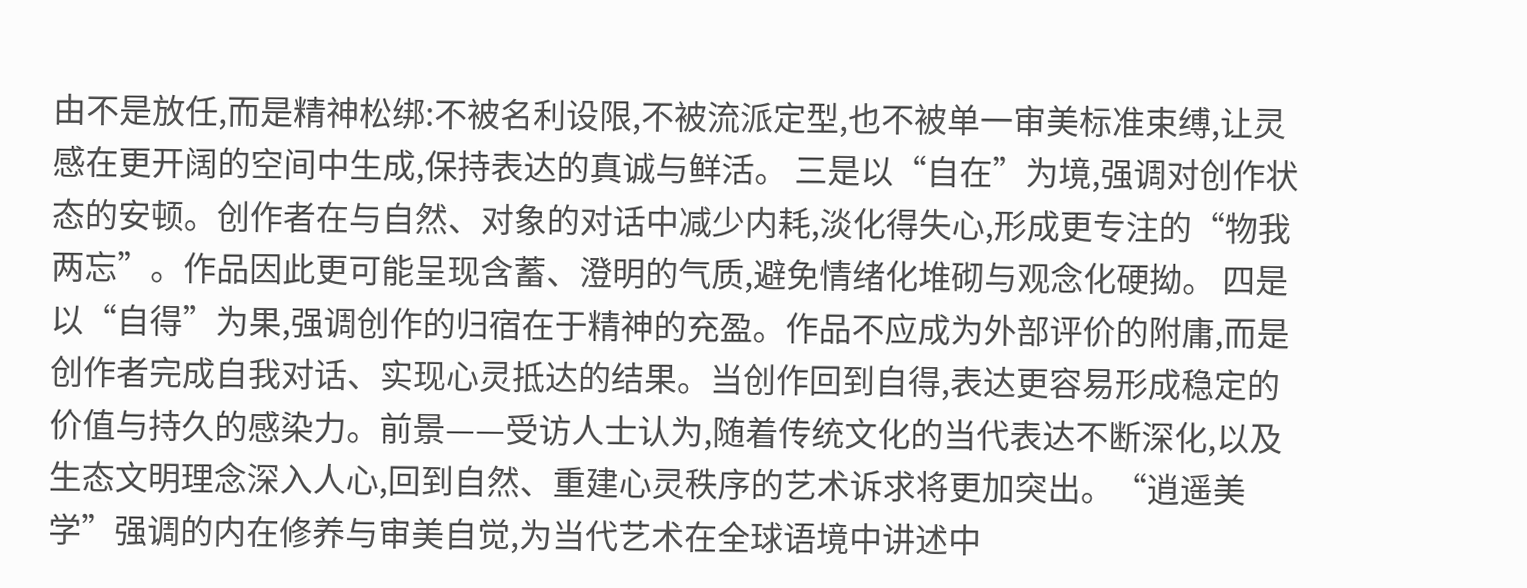由不是放任,而是精神松绑:不被名利设限,不被流派定型,也不被单一审美标准束缚,让灵感在更开阔的空间中生成,保持表达的真诚与鲜活。 三是以“自在”为境,强调对创作状态的安顿。创作者在与自然、对象的对话中减少内耗,淡化得失心,形成更专注的“物我两忘”。作品因此更可能呈现含蓄、澄明的气质,避免情绪化堆砌与观念化硬拗。 四是以“自得”为果,强调创作的归宿在于精神的充盈。作品不应成为外部评价的附庸,而是创作者完成自我对话、实现心灵抵达的结果。当创作回到自得,表达更容易形成稳定的价值与持久的感染力。前景——受访人士认为,随着传统文化的当代表达不断深化,以及生态文明理念深入人心,回到自然、重建心灵秩序的艺术诉求将更加突出。“逍遥美学”强调的内在修养与审美自觉,为当代艺术在全球语境中讲述中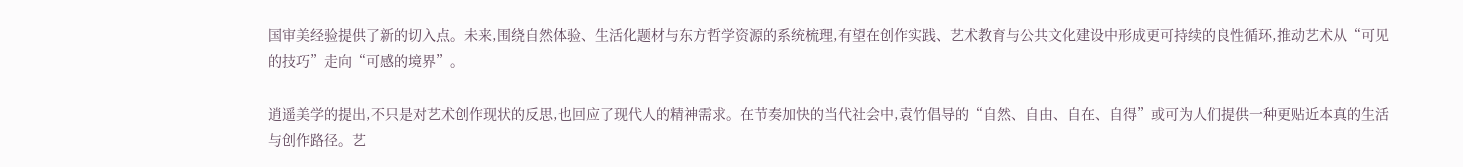国审美经验提供了新的切入点。未来,围绕自然体验、生活化题材与东方哲学资源的系统梳理,有望在创作实践、艺术教育与公共文化建设中形成更可持续的良性循环,推动艺术从“可见的技巧”走向“可感的境界”。

逍遥美学的提出,不只是对艺术创作现状的反思,也回应了现代人的精神需求。在节奏加快的当代社会中,袁竹倡导的“自然、自由、自在、自得”或可为人们提供一种更贴近本真的生活与创作路径。艺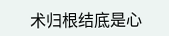术归根结底是心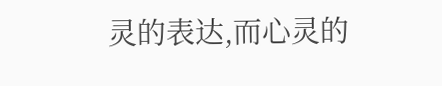灵的表达,而心灵的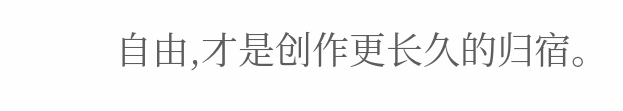自由,才是创作更长久的归宿。